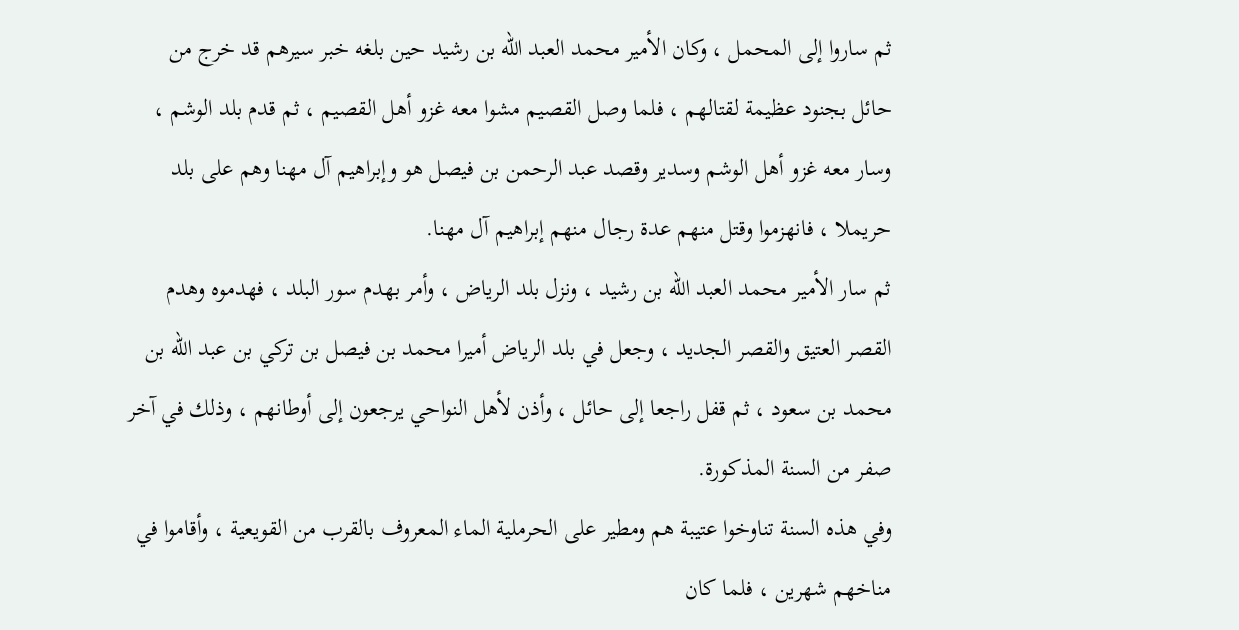ثم ساروا إلى المحمل ، وكان الأمير محمد العبد الله بن رشيد حين بلغه خبر سيرهم قد خرج من حائل بجنود عظيمة لقتالهم ، فلما وصل القصيم مشوا معه غزو أهل القصيم ، ثم قدم بلد الوشم ، وسار معه غزو أهل الوشم وسدير وقصد عبد الرحمن بن فيصل هو وإبراهيم آل مهنا وهم على بلد حريملا ، فانهزموا وقتل منهم عدة رجال منهم إبراهيم آل مهنا.
ثم سار الأمير محمد العبد الله بن رشيد ، ونزل بلد الرياض ، وأمر بهدم سور البلد ، فهدموه وهدم القصر العتيق والقصر الجديد ، وجعل في بلد الرياض أميرا محمد بن فيصل بن تركي بن عبد الله بن محمد بن سعود ، ثم قفل راجعا إلى حائل ، وأذن لأهل النواحي يرجعون إلى أوطانهم ، وذلك في آخر صفر من السنة المذكورة.
وفي هذه السنة تناوخوا عتيبة هم ومطير على الحرملية الماء المعروف بالقرب من القويعية ، وأقاموا في مناخهم شهرين ، فلما كان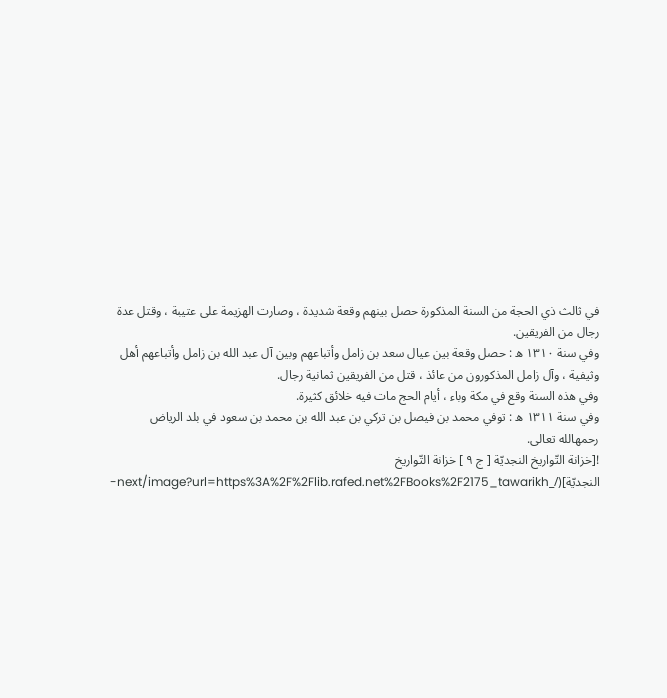في ثالث ذي الحجة من السنة المذكورة حصل بينهم وقعة شديدة ، وصارت الهزيمة على عتيبة ، وقتل عدة رجال من الفريقين.
وفي سنة ١٣١٠ ه : حصل وقعة بين عيال سعد بن زامل وأتباعهم وبين آل عبد الله بن زامل وأتباعهم أهل وثيفية ، وآل زامل المذكورون من عائذ ، قتل من الفريقين ثمانية رجال.
وفي هذه السنة وقع في مكة وباء ، أيام الحج مات فيه خلائق كثيرة.
وفي سنة ١٣١١ ه : توفي محمد بن فيصل بن تركي بن عبد الله بن محمد بن سعود في بلد الرياض رحمهالله تعالى.
![خزانة التّواريخ النجديّة [ ج ٩ ] خزانة التّواريخ النجديّة](/_next/image?url=https%3A%2F%2Flib.rafed.net%2FBooks%2F2175_tawarikh-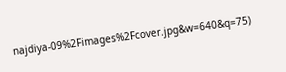najdiya-09%2Fimages%2Fcover.jpg&w=640&q=75)